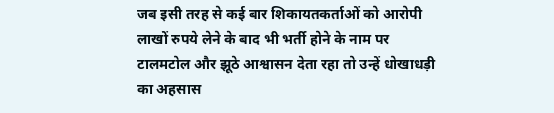जब इसी तरह से कई बार शिकायतकर्ताओं को आरोपी लाखों रुपये लेने के बाद भी भर्ती होने के नाम पर टालमटोल और झूठे आश्वासन देता रहा तो उन्हें धोखाधड़ी का अहसास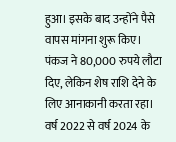हुआ। इसके बाद उन्होंने पैसे वापस मांगना शुरू किए। पंकज ने 80,000 रुपये लौटा दिए, लेकिन शेष राशि देने के लिए आनाकानी करता रहा। वर्ष 2022 से वर्ष 2024 के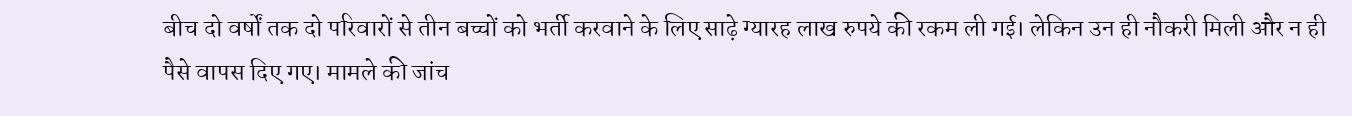बीच दो वर्षों तक दो परिवारों से तीन बच्चों को भर्ती करवाने के लिए साढ़े ग्यारह लाख रुपये की रकम ली गई। लेकिन उन ही नौकरी मिली और न ही पैसे वापस दिए गए। मामले की जांच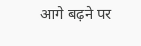आगे बढ़ने पर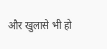और खुलासे भी हो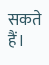सकते हैं।